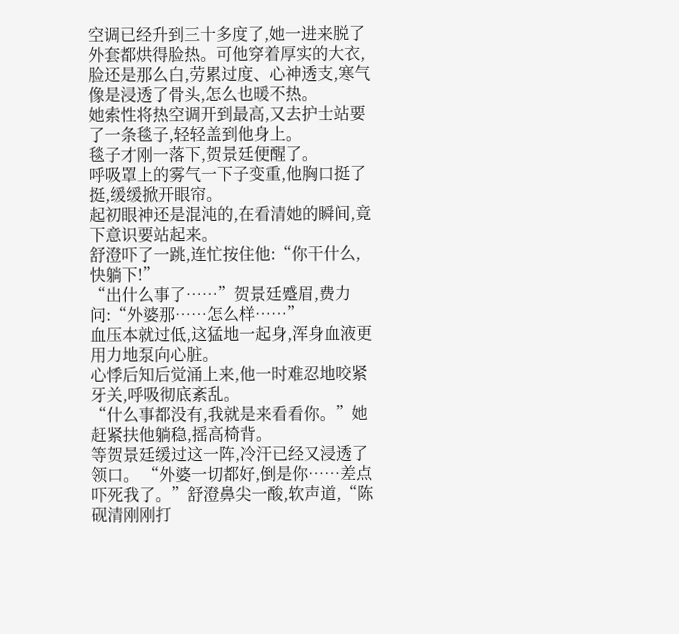空调已经升到三十多度了,她一进来脱了外套都烘得脸热。可他穿着厚实的大衣,脸还是那么白,劳累过度、心神透支,寒气像是浸透了骨头,怎么也暖不热。
她索性将热空调开到最高,又去护士站要了一条毯子,轻轻盖到他身上。
毯子才刚一落下,贺景廷便醒了。
呼吸罩上的雾气一下子变重,他胸口挺了挺,缓缓掀开眼帘。
起初眼神还是混沌的,在看清她的瞬间,竟下意识要站起来。
舒澄吓了一跳,连忙按住他:“你干什么,快躺下!”
“出什么事了……”贺景廷蹙眉,费力问:“外婆那……怎么样……”
血压本就过低,这猛地一起身,浑身血液更用力地泵向心脏。
心悸后知后觉涌上来,他一时难忍地咬紧牙关,呼吸彻底紊乱。
“什么事都没有,我就是来看看你。”她赶紧扶他躺稳,摇高椅背。
等贺景廷缓过这一阵,冷汗已经又浸透了领口。 “外婆一切都好,倒是你……差点吓死我了。”舒澄鼻尖一酸,软声道,“陈砚清刚刚打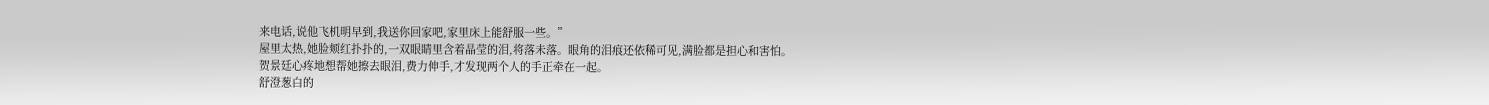来电话,说他飞机明早到,我送你回家吧,家里床上能舒服一些。”
屋里太热,她脸颊红扑扑的,一双眼睛里含着晶莹的泪,将落未落。眼角的泪痕还依稀可见,满脸都是担心和害怕。
贺景廷心疼地想帮她擦去眼泪,费力伸手,才发现两个人的手正牵在一起。
舒澄葱白的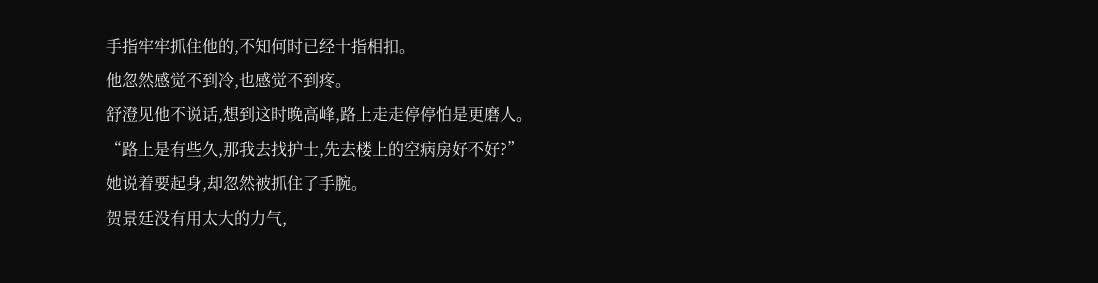手指牢牢抓住他的,不知何时已经十指相扣。
他忽然感觉不到冷,也感觉不到疼。
舒澄见他不说话,想到这时晚高峰,路上走走停停怕是更磨人。
“路上是有些久,那我去找护士,先去楼上的空病房好不好?”
她说着要起身,却忽然被抓住了手腕。
贺景廷没有用太大的力气,